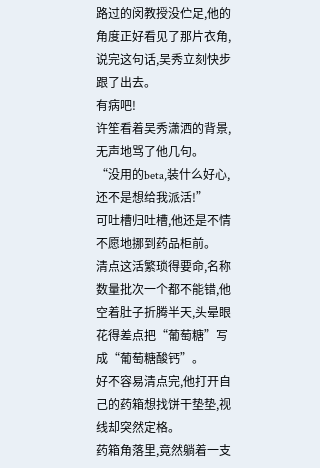路过的闵教授没伫足,他的角度正好看见了那片衣角,说完这句话,吴秀立刻快步跟了出去。
有病吧!
许笙看着吴秀潇洒的背景,无声地骂了他几句。
“没用的beta,装什么好心,还不是想给我派活!”
可吐槽归吐槽,他还是不情不愿地挪到药品柜前。
清点这活繁琐得要命,名称数量批次一个都不能错,他空着肚子折腾半天,头晕眼花得差点把“葡萄糖”写成“葡萄糖酸钙”。
好不容易清点完,他打开自己的药箱想找饼干垫垫,视线却突然定格。
药箱角落里,竟然躺着一支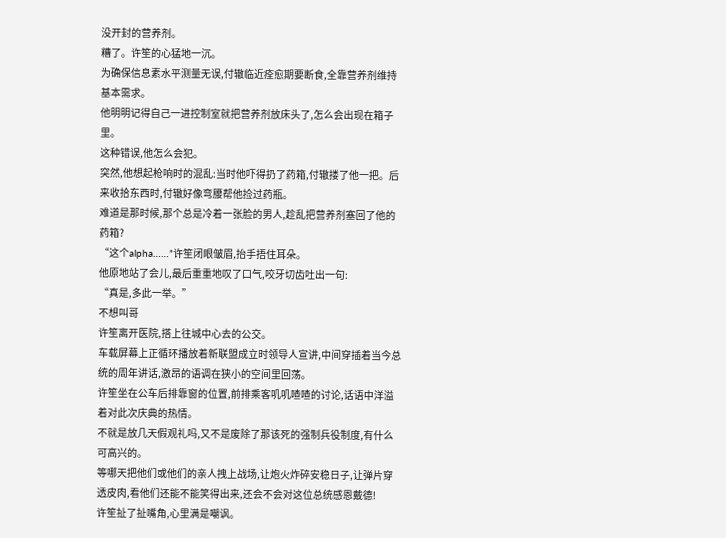没开封的营养剂。
糟了。许笙的心猛地一沉。
为确保信息素水平测量无误,付辙临近痊愈期要断食,全靠营养剂维持基本需求。
他明明记得自己一进控制室就把营养剂放床头了,怎么会出现在箱子里。
这种错误,他怎么会犯。
突然,他想起枪响时的混乱:当时他吓得扔了药箱,付辙搂了他一把。后来收拾东西时,付辙好像弯腰帮他捡过药瓶。
难道是那时候,那个总是冷着一张脸的男人,趁乱把营养剂塞回了他的药箱?
“这个alpha……”许笙闭眼皱眉,抬手捂住耳朵。
他原地站了会儿,最后重重地叹了口气,咬牙切齿吐出一句:
“真是,多此一举。”
不想叫哥
许笙离开医院,搭上往城中心去的公交。
车载屏幕上正循环播放着新联盟成立时领导人宣讲,中间穿插着当今总统的周年讲话,激昂的语调在狭小的空间里回荡。
许笙坐在公车后排靠窗的位置,前排乘客叽叽喳喳的讨论,话语中洋溢着对此次庆典的热情。
不就是放几天假观礼吗,又不是废除了那该死的强制兵役制度,有什么可高兴的。
等哪天把他们或他们的亲人拽上战场,让炮火炸碎安稳日子,让弹片穿透皮肉,看他们还能不能笑得出来,还会不会对这位总统感恩戴德!
许笙扯了扯嘴角,心里满是嘲讽。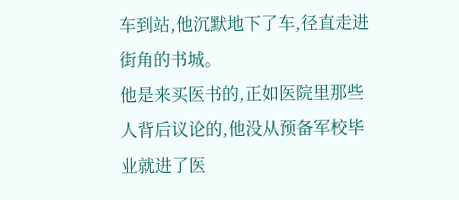车到站,他沉默地下了车,径直走进街角的书城。
他是来买医书的,正如医院里那些人背后议论的,他没从预备军校毕业就进了医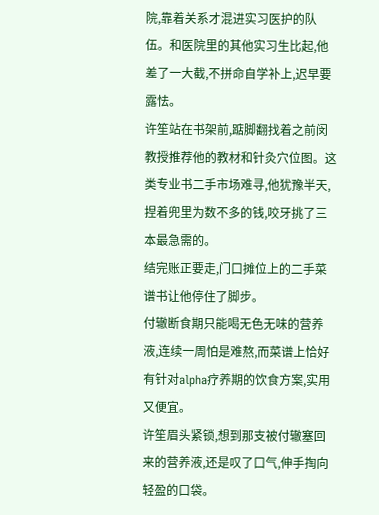院,靠着关系才混进实习医护的队伍。和医院里的其他实习生比起,他差了一大截,不拼命自学补上,迟早要露怯。
许笙站在书架前,踮脚翻找着之前闵教授推荐他的教材和针灸穴位图。这类专业书二手市场难寻,他犹豫半天,捏着兜里为数不多的钱,咬牙挑了三本最急需的。
结完账正要走,门口摊位上的二手菜谱书让他停住了脚步。
付辙断食期只能喝无色无味的营养液,连续一周怕是难熬,而菜谱上恰好有针对alpha疗养期的饮食方案,实用又便宜。
许笙眉头紧锁,想到那支被付辙塞回来的营养液,还是叹了口气,伸手掏向轻盈的口袋。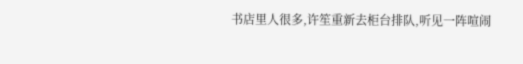书店里人很多,许笙重新去柜台排队,听见一阵喧闹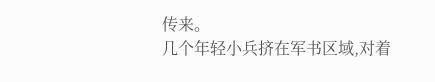传来。
几个年轻小兵挤在军书区域,对着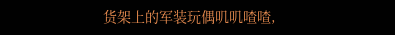货架上的军装玩偶叽叽喳喳,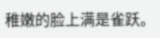稚嫩的脸上满是雀跃。